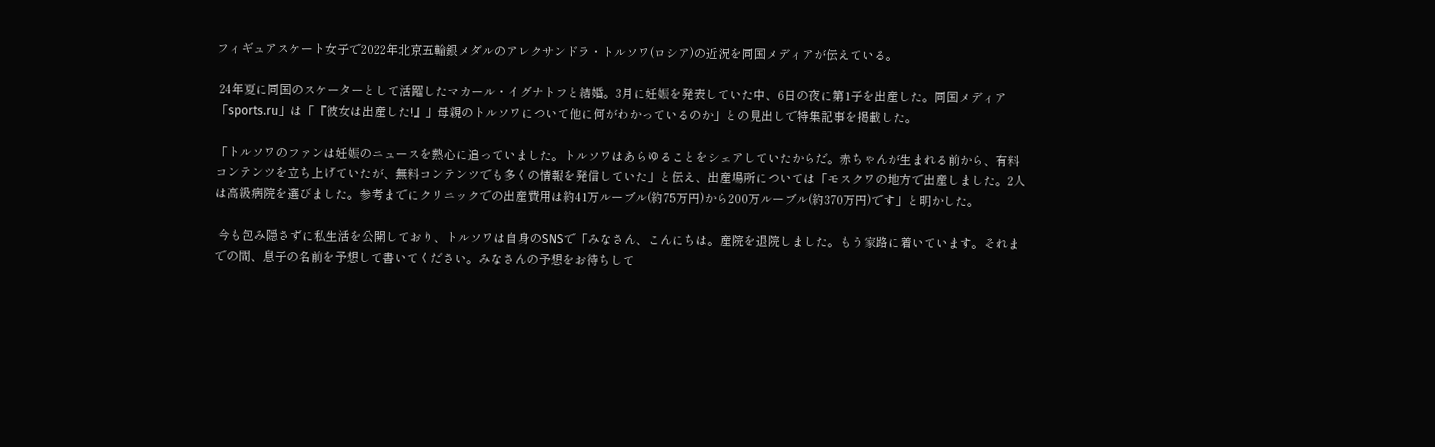フィギュアスケート女子で2022年北京五輪銀メダルのアレクサンドラ・トルソワ(ロシア)の近況を同国メディアが伝えている。

 24年夏に同国のスケーターとして活躍したマカール・イグナトフと結婚。3月に妊娠を発表していた中、6日の夜に第1子を出産した。同国メディア「sports.ru」は「『彼女は出産した!』」母親のトルソワについて他に何がわかっているのか」との見出しで特集記事を掲載した。

「トルソワのファンは妊娠のニュースを熱心に追っていました。トルソワはあらゆることをシェアしていたからだ。赤ちゃんが生まれる前から、有料コンテンツを立ち上げていたが、無料コンテンツでも多くの情報を発信していた」と伝え、出産場所については「モスクワの地方で出産しました。2人は高級病院を選びました。参考までにクリニックでの出産費用は約41万ルーブル(約75万円)から200万ルーブル(約370万円)です」と明かした。

 今も包み隠さずに私生活を公開しており、トルソワは自身のSNSで「みなさん、こんにちは。産院を退院しました。もう家路に着いています。それまでの間、息子の名前を予想して書いてください。みなさんの予想をお待ちして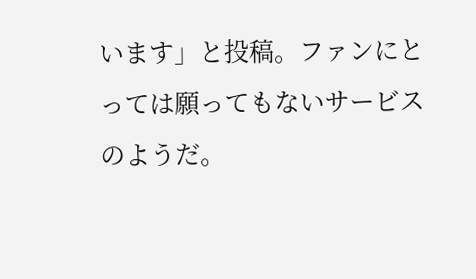います」と投稿。ファンにとっては願ってもないサービスのようだ。